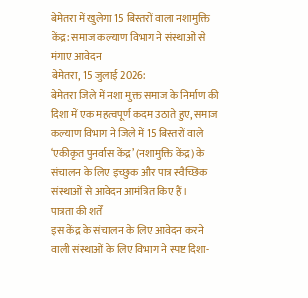बेमेतरा में खुलेगा 15 बिस्तरों वाला नशामुक्ति केंद्र: समाज कल्याण विभाग ने संस्थाओं से मंगाए आवेदन
बेमेतरा, 15 जुलाई 2026:
बेमेतरा जिले में नशा मुक्त समाज के निर्माण की दिशा में एक महत्वपूर्ण कदम उठाते हुए, समाज कल्याण विभाग ने जिले में 15 बिस्तरों वाले ‘एकीकृत पुनर्वास केंद्र’ (नशामुक्ति केंद्र) के संचालन के लिए इच्छुक और पात्र स्वैच्छिक संस्थाओं से आवेदन आमंत्रित किए हैं।
पात्रता की शर्तें
इस केंद्र के संचालन के लिए आवेदन करने वाली संस्थाओं के लिए विभाग ने स्पष्ट दिशा-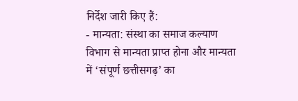निर्देश जारी किए हैं:
- मान्यता: संस्था का समाज कल्याण विभाग से मान्यता प्राप्त होना और मान्यता में ‘संपूर्ण छत्तीसगढ़’ का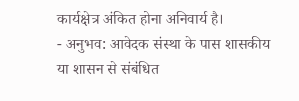कार्यक्षेत्र अंकित होना अनिवार्य है।
- अनुभव: आवेदक संस्था के पास शासकीय या शासन से संबंधित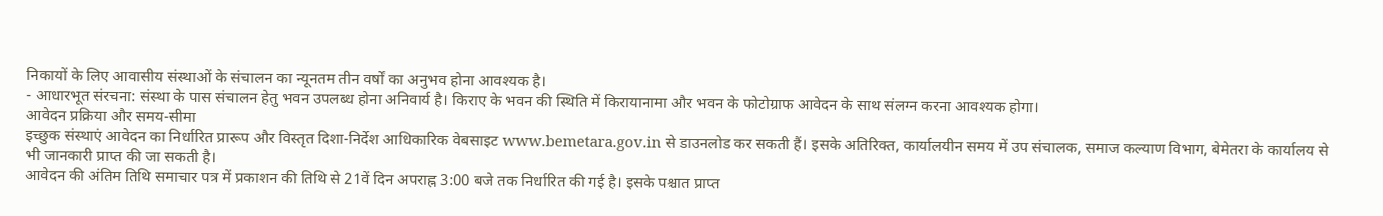निकायों के लिए आवासीय संस्थाओं के संचालन का न्यूनतम तीन वर्षों का अनुभव होना आवश्यक है।
- आधारभूत संरचना: संस्था के पास संचालन हेतु भवन उपलब्ध होना अनिवार्य है। किराए के भवन की स्थिति में किरायानामा और भवन के फोटोग्राफ आवेदन के साथ संलग्न करना आवश्यक होगा।
आवेदन प्रक्रिया और समय-सीमा
इच्छुक संस्थाएं आवेदन का निर्धारित प्रारूप और विस्तृत दिशा-निर्देश आधिकारिक वेबसाइट www.bemetara.gov.in से डाउनलोड कर सकती हैं। इसके अतिरिक्त, कार्यालयीन समय में उप संचालक, समाज कल्याण विभाग, बेमेतरा के कार्यालय से भी जानकारी प्राप्त की जा सकती है।
आवेदन की अंतिम तिथि समाचार पत्र में प्रकाशन की तिथि से 21वें दिन अपराह्न 3:00 बजे तक निर्धारित की गई है। इसके पश्चात प्राप्त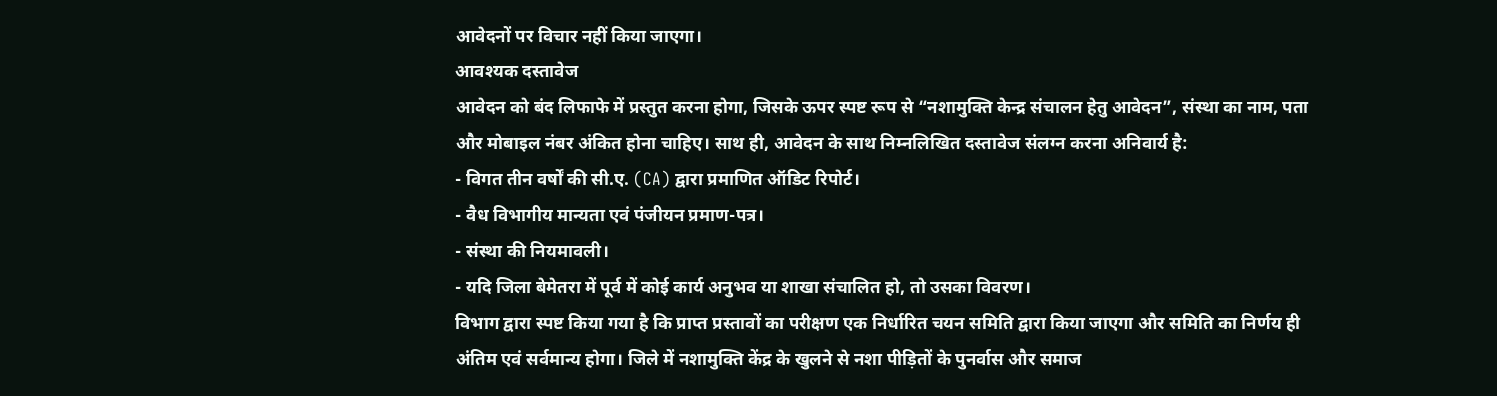आवेदनों पर विचार नहीं किया जाएगा।
आवश्यक दस्तावेज
आवेदन को बंद लिफाफे में प्रस्तुत करना होगा, जिसके ऊपर स्पष्ट रूप से “नशामुक्ति केन्द्र संचालन हेतु आवेदन”, संस्था का नाम, पता और मोबाइल नंबर अंकित होना चाहिए। साथ ही, आवेदन के साथ निम्नलिखित दस्तावेज संलग्न करना अनिवार्य है:
- विगत तीन वर्षों की सी.ए. (CA) द्वारा प्रमाणित ऑडिट रिपोर्ट।
- वैध विभागीय मान्यता एवं पंजीयन प्रमाण-पत्र।
- संस्था की नियमावली।
- यदि जिला बेमेतरा में पूर्व में कोई कार्य अनुभव या शाखा संचालित हो, तो उसका विवरण।
विभाग द्वारा स्पष्ट किया गया है कि प्राप्त प्रस्तावों का परीक्षण एक निर्धारित चयन समिति द्वारा किया जाएगा और समिति का निर्णय ही अंतिम एवं सर्वमान्य होगा। जिले में नशामुक्ति केंद्र के खुलने से नशा पीड़ितों के पुनर्वास और समाज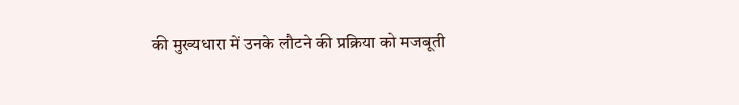की मुख्यधारा में उनके लौटने की प्रक्रिया को मजबूती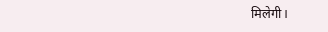मिलेगी।